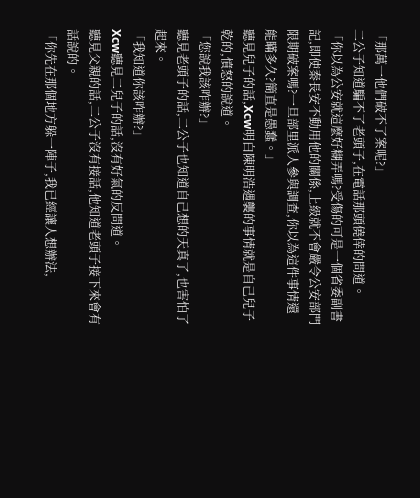「那萬一他們破不了案呢?」
二公子知道騙不了老頭子,在電話那頭僥倖的問道。
「你以為公安就這麼好糊弄嗎?受傷的可是一個省委副書記,即使秦長安不動用他的關係,上級就不會嚴令公安部門限期破案嗎?一旦部里派人參與調查,你以為這件事情還能瞞多久?簡直是愚蠢。」
聽見兒子的話,Xcw明白陳明浩遇襲的事情就是自己兒子乾的,憤怒的說道。
「您說我該咋辦?」
聽見老頭子的話,二公子也知道自己想的天真了,也害怕了起來。
「我知道你該咋辦?」
Xcw聽見二兒子的話,沒有好氣的反問道。
聽見父親的話,二公子沒有接話,他知道老頭子接下來會有話說的。
「你先在那個地方躲一陣子,我已經讓人想辦法,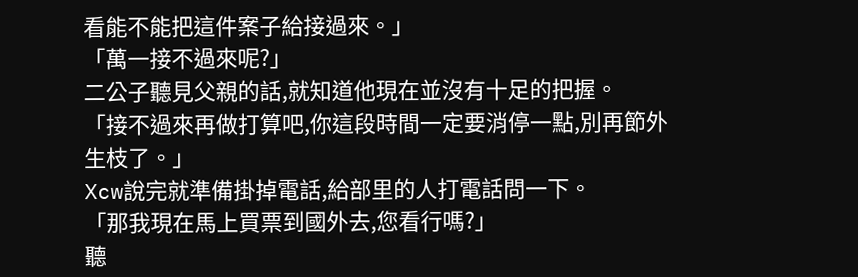看能不能把這件案子給接過來。」
「萬一接不過來呢?」
二公子聽見父親的話,就知道他現在並沒有十足的把握。
「接不過來再做打算吧,你這段時間一定要消停一點,別再節外生枝了。」
Xcw說完就準備掛掉電話,給部里的人打電話問一下。
「那我現在馬上買票到國外去,您看行嗎?」
聽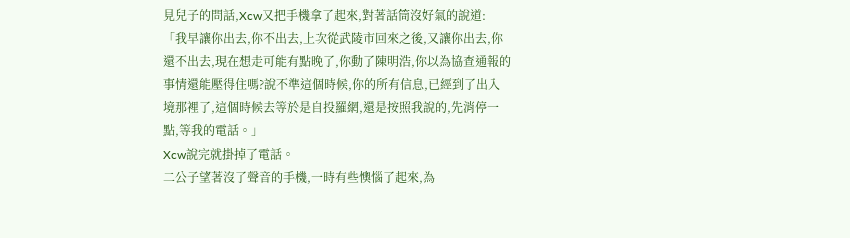見兒子的問話,Xcw又把手機拿了起來,對著話筒沒好氣的說道:
「我早讓你出去,你不出去,上次從武陵市回來之後,又讓你出去,你還不出去,現在想走可能有點晚了,你動了陳明浩,你以為協查通報的事情還能壓得住嗎?說不準這個時候,你的所有信息,已經到了出入境那裡了,這個時候去等於是自投羅網,還是按照我說的,先消停一點,等我的電話。」
Xcw說完就掛掉了電話。
二公子望著沒了聲音的手機,一時有些懊惱了起來,為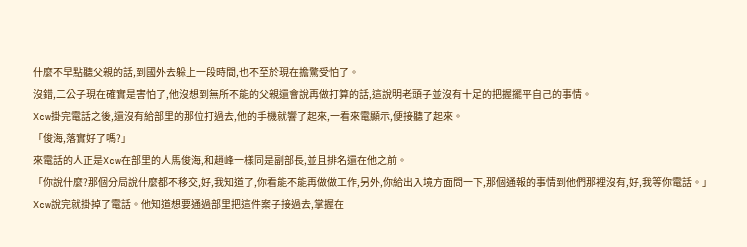什麼不早點聽父親的話,到國外去躲上一段時間,也不至於現在擔驚受怕了。
沒錯,二公子現在確實是害怕了,他沒想到無所不能的父親還會說再做打算的話,這說明老頭子並沒有十足的把握擺平自己的事情。
Xcw掛完電話之後,還沒有給部里的那位打過去,他的手機就響了起來,一看來電顯示,便接聽了起來。
「俊海,落實好了嗎?」
來電話的人正是Xcw在部里的人馬俊海,和趙峰一樣同是副部長,並且排名還在他之前。
「你說什麼?那個分局說什麼都不移交,好,我知道了,你看能不能再做做工作,另外,你給出入境方面問一下,那個通報的事情到他們那裡沒有,好,我等你電話。」
Xcw說完就掛掉了電話。他知道想要通過部里把這件案子接過去,掌握在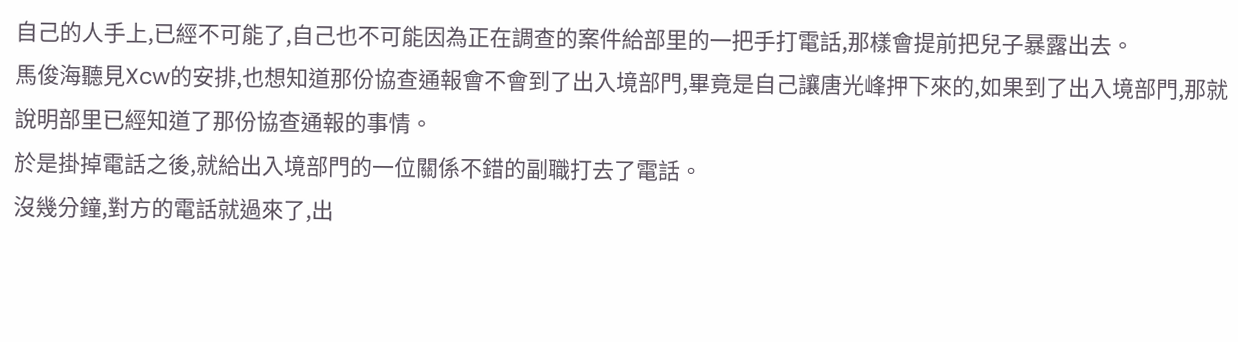自己的人手上,已經不可能了,自己也不可能因為正在調查的案件給部里的一把手打電話,那樣會提前把兒子暴露出去。
馬俊海聽見Xcw的安排,也想知道那份協查通報會不會到了出入境部門,畢竟是自己讓唐光峰押下來的,如果到了出入境部門,那就說明部里已經知道了那份協查通報的事情。
於是掛掉電話之後,就給出入境部門的一位關係不錯的副職打去了電話。
沒幾分鐘,對方的電話就過來了,出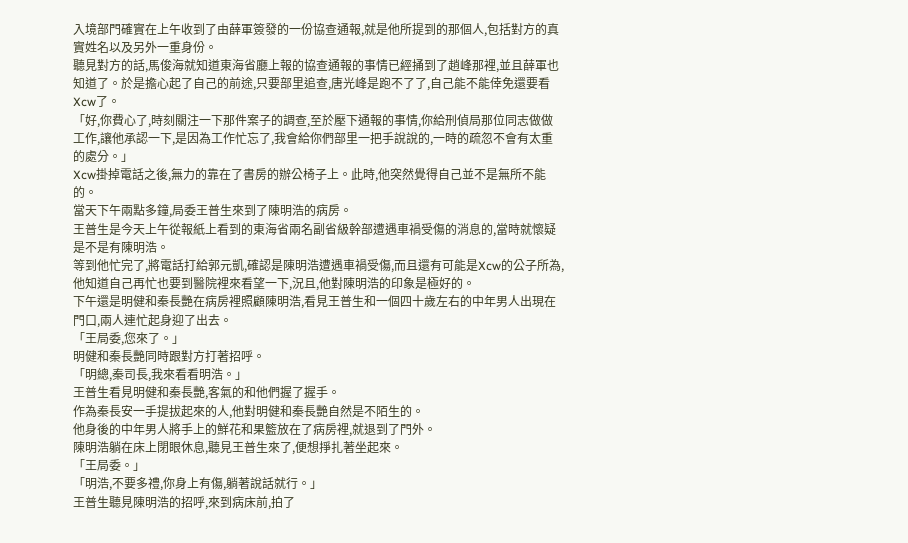入境部門確實在上午收到了由薛軍簽發的一份協查通報,就是他所提到的那個人,包括對方的真實姓名以及另外一重身份。
聽見對方的話,馬俊海就知道東海省廳上報的協查通報的事情已經捅到了趙峰那裡,並且薛軍也知道了。於是擔心起了自己的前途,只要部里追查,唐光峰是跑不了了,自己能不能倖免還要看Xcw了。
「好,你費心了,時刻關注一下那件案子的調查,至於壓下通報的事情,你給刑偵局那位同志做做工作,讓他承認一下,是因為工作忙忘了,我會給你們部里一把手說說的,一時的疏忽不會有太重的處分。」
Xcw掛掉電話之後,無力的靠在了書房的辦公椅子上。此時,他突然覺得自己並不是無所不能的。
當天下午兩點多鐘,局委王普生來到了陳明浩的病房。
王普生是今天上午從報紙上看到的東海省兩名副省級幹部遭遇車禍受傷的消息的,當時就懷疑是不是有陳明浩。
等到他忙完了,將電話打給郭元凱,確認是陳明浩遭遇車禍受傷,而且還有可能是Xcw的公子所為,他知道自己再忙也要到醫院裡來看望一下,況且,他對陳明浩的印象是極好的。
下午還是明健和秦長艷在病房裡照顧陳明浩,看見王普生和一個四十歲左右的中年男人出現在門口,兩人連忙起身迎了出去。
「王局委,您來了。」
明健和秦長艷同時跟對方打著招呼。
「明總,秦司長,我來看看明浩。」
王普生看見明健和秦長艷,客氣的和他們握了握手。
作為秦長安一手提拔起來的人,他對明健和秦長艷自然是不陌生的。
他身後的中年男人將手上的鮮花和果籃放在了病房裡,就退到了門外。
陳明浩躺在床上閉眼休息,聽見王普生來了,便想掙扎著坐起來。
「王局委。」
「明浩,不要多禮,你身上有傷,躺著說話就行。」
王普生聽見陳明浩的招呼,來到病床前,拍了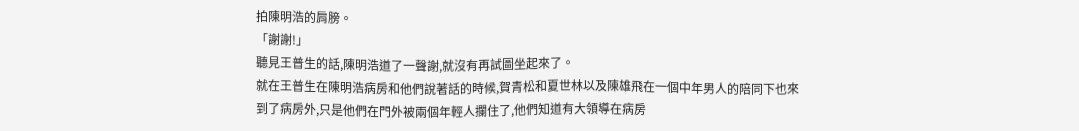拍陳明浩的肩膀。
「謝謝!」
聽見王普生的話,陳明浩道了一聲謝,就沒有再試圖坐起來了。
就在王普生在陳明浩病房和他們說著話的時候,賀青松和夏世林以及陳雄飛在一個中年男人的陪同下也來到了病房外,只是他們在門外被兩個年輕人攔住了,他們知道有大領導在病房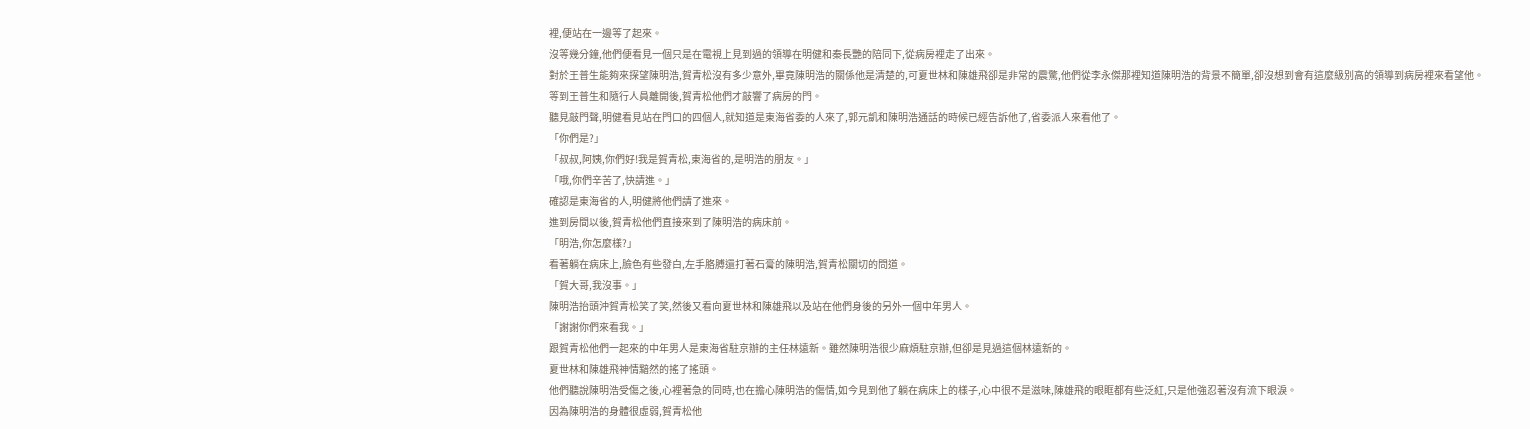裡,便站在一邊等了起來。
沒等幾分鐘,他們便看見一個只是在電視上見到過的領導在明健和秦長艷的陪同下,從病房裡走了出來。
對於王普生能夠來探望陳明浩,賀青松沒有多少意外,畢竟陳明浩的關係他是清楚的,可夏世林和陳雄飛卻是非常的震驚,他們從李永傑那裡知道陳明浩的背景不簡單,卻沒想到會有這麼級別高的領導到病房裡來看望他。
等到王普生和隨行人員離開後,賀青松他們才敲響了病房的門。
聽見敲門聲,明健看見站在門口的四個人,就知道是東海省委的人來了,郭元凱和陳明浩通話的時候已經告訴他了,省委派人來看他了。
「你們是?」
「叔叔,阿姨,你們好!我是賀青松,東海省的,是明浩的朋友。」
「哦,你們辛苦了,快請進。」
確認是東海省的人,明健將他們請了進來。
進到房間以後,賀青松他們直接來到了陳明浩的病床前。
「明浩,你怎麼樣?」
看著躺在病床上,臉色有些發白,左手胳膊還打著石膏的陳明浩,賀青松關切的問道。
「賀大哥,我沒事。」
陳明浩抬頭沖賀青松笑了笑,然後又看向夏世林和陳雄飛以及站在他們身後的另外一個中年男人。
「謝謝你們來看我。」
跟賀青松他們一起來的中年男人是東海省駐京辦的主任林遠新。雖然陳明浩很少麻煩駐京辦,但卻是見過這個林遠新的。
夏世林和陳雄飛神情黯然的搖了搖頭。
他們聽說陳明浩受傷之後,心裡著急的同時,也在擔心陳明浩的傷情,如今見到他了躺在病床上的樣子,心中很不是滋味,陳雄飛的眼眶都有些泛紅,只是他強忍著沒有流下眼淚。
因為陳明浩的身體很虛弱,賀青松他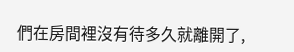們在房間裡沒有待多久就離開了,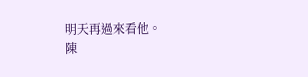明天再過來看他。
陳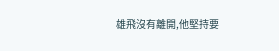雄飛沒有離開,他堅持要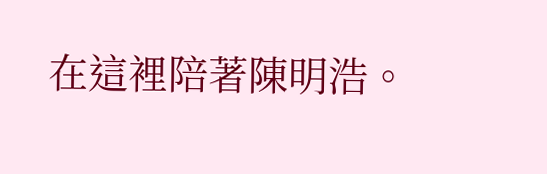在這裡陪著陳明浩。